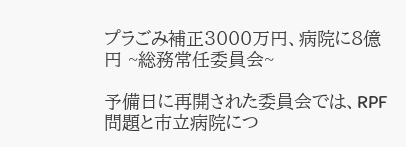プラごみ補正3000万円、病院に8億円 ~総務常任委員会~

予備日に再開された委員会では、RPF問題と市立病院につ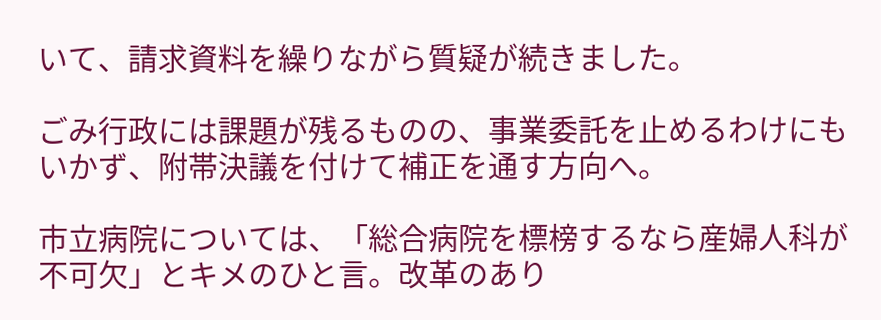いて、請求資料を繰りながら質疑が続きました。

ごみ行政には課題が残るものの、事業委託を止めるわけにもいかず、附帯決議を付けて補正を通す方向へ。

市立病院については、「総合病院を標榜するなら産婦人科が不可欠」とキメのひと言。改革のあり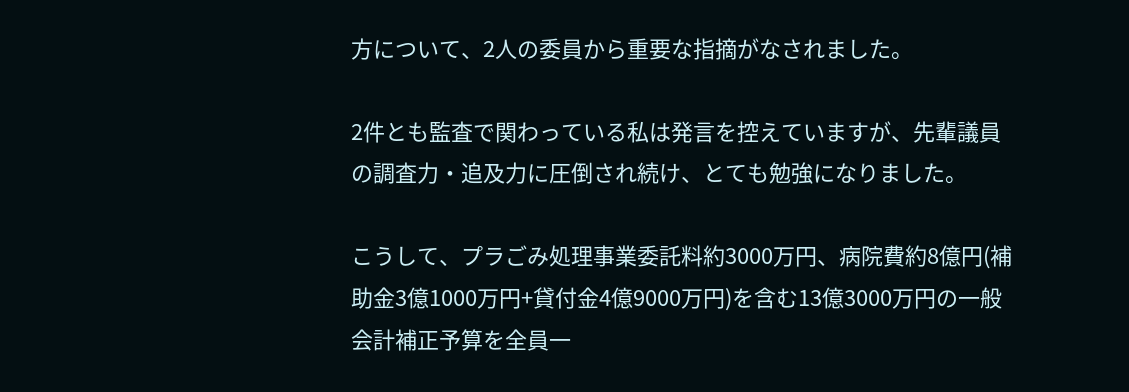方について、2人の委員から重要な指摘がなされました。

2件とも監査で関わっている私は発言を控えていますが、先輩議員の調査力・追及力に圧倒され続け、とても勉強になりました。

こうして、プラごみ処理事業委託料約3000万円、病院費約8億円(補助金3億1000万円+貸付金4億9000万円)を含む13億3000万円の一般会計補正予算を全員一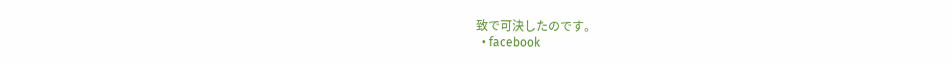致で可決したのです。
  • facebook